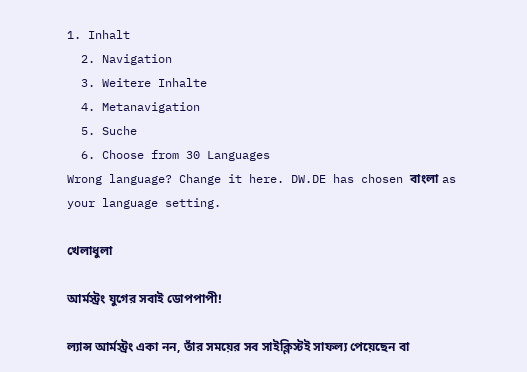1. Inhalt
  2. Navigation
  3. Weitere Inhalte
  4. Metanavigation
  5. Suche
  6. Choose from 30 Languages
Wrong language? Change it here. DW.DE has chosen বাংলা as your language setting.

খেলাধুলা

আর্মস্ট্রং যুগের সবাই ডোপপাপী!

ল্যান্স আর্মস্ট্রং একা নন, তাঁর সময়ের সব সাইক্লিস্টই সাফল্য পেয়েছেন বা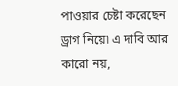পাওয়ার চেষ্টা করেছেন ড্রাগ নিয়ে৷ এ দাবি আর কারো নয়,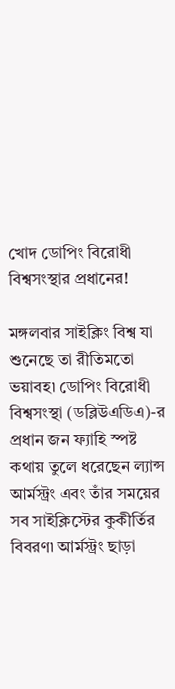খোদ ডোপিং বিরোধী বিশ্বসংস্থার প্রধানের!

মঙ্গলবার সাইক্লিং বিশ্ব যা শুনেছে তা রীতিমতো ভয়াবহ৷ ডোপিং বিরোধী বিশ্বসংস্থা (ডব্লিউএডিএ)-র প্রধান জন ফ্যাহি স্পষ্ট কথায় তুলে ধরেছেন ল্যান্স আর্মস্ট্রং এবং তাঁর সময়ের সব সাইক্লিস্টের কুকীর্তির বিবরণ৷ আর্মস্ট্রং ছাড়া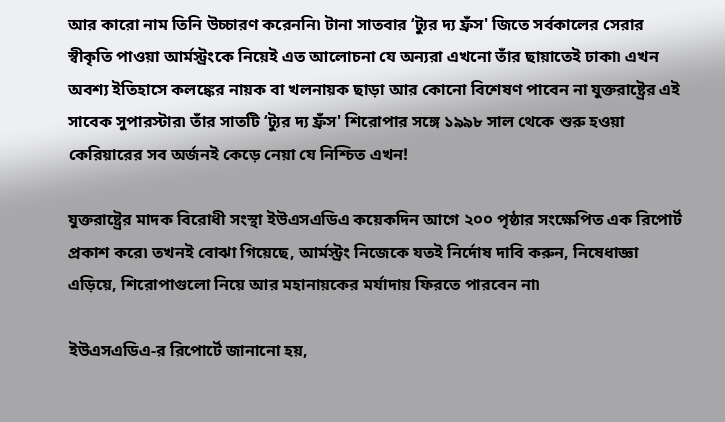আর কারো নাম তিনি উচ্চারণ করেননি৷ টানা সাতবার ‘ট্যুর দ্য ফ্রঁস' জিতে সর্বকালের সেরার স্বীকৃতি পাওয়া আর্মস্ট্রংকে নিয়েই এত আলোচনা যে অন্যরা এখনো তাঁর ছায়াতেই ঢাকা৷ এখন অবশ্য ইতিহাসে কলঙ্কের নায়ক বা খলনায়ক ছাড়া আর কোনো বিশেষণ পাবেন না যুক্তরাষ্ট্রের এই সাবেক সুপারস্টার৷ তাঁর সাতটি ‘ট্যুর দ্য ফ্রঁস' শিরোপার সঙ্গে ১৯৯৮ সাল থেকে শুরু হওয়া কেরিয়ারের সব অর্জনই কেড়ে নেয়া যে নিশ্চিত এখন!

যুক্তরাষ্ট্রের মাদক বিরোধী সংস্থা ইউএসএডিএ কয়েকদিন আগে ২০০ পৃষ্ঠার সংক্ষেপিত এক রিপোর্ট প্রকাশ করে৷ তখনই বোঝা গিয়েছে, আর্মস্ট্রং নিজেকে যতই নির্দোষ দাবি করুন, নিষেধাজ্ঞা এড়িয়ে, শিরোপাগুলো নিয়ে আর মহানায়কের মর্যাদায় ফিরতে পারবেন না৷

ইউএসএডিএ-র রিপোর্টে জানানো হয়,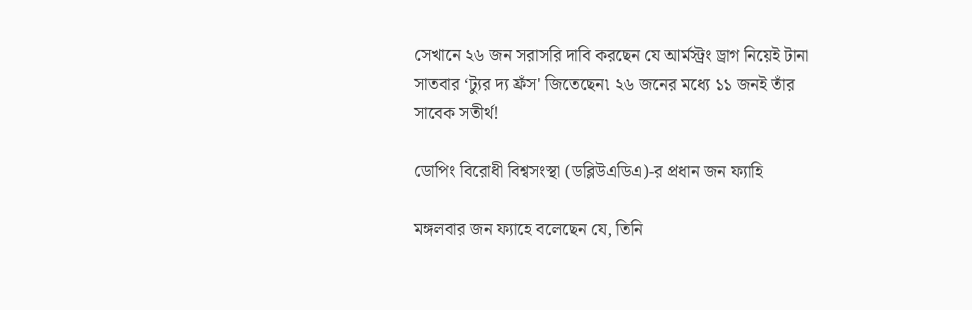সেখানে ২৬ জন সরাসরি দাবি করছেন যে আর্মস্ট্রং ড্রাগ নিয়েই টানা সাতবার ‘ট্যুর দ্য ফ্রঁস' জিতেছেন৷ ২৬ জনের মধ্যে ১১ জনই তাঁর সাবেক সতীর্থ!

ডোপিং বিরোধী বিশ্বসংস্থা (ডব্লিউএডিএ)-র প্রধান জন ফ্যাহি

মঙ্গলবার জন ফ্যাহে বলেছেন যে, তিনি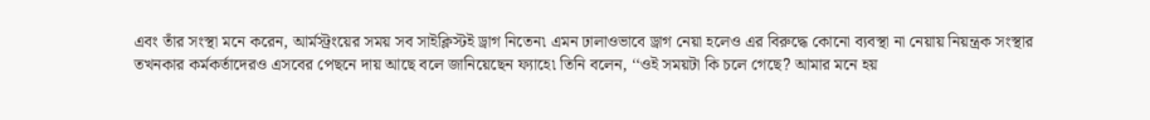এবং তাঁর সংস্থা মনে করেন, আর্মস্ট্রংয়ের সময় সব সাইক্লিস্টই ড্রাগ নিতেন৷ এমন ঢালাওভাবে ড্রাগ নেয়া হলেও এর বিরুদ্ধে কোনো ব্যবস্থা না নেয়ায় নিয়ন্ত্রক সংস্থার তখনকার কর্মকর্তাদেরও এসবের পেছনে দায় আছে বলে জানিয়েছেন ফ্যাহে৷ তিনি বলেন, ‘‘ওই সময়টা কি চলে গেছে? আমার মনে হয়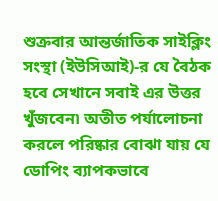শুক্রবার আন্তর্জাতিক সাইক্লিং সংস্থা (ইউসিআই)-র যে বৈঠক হবে সেখানে সবাই এর উত্তর খুঁজবেন৷ অতীত পর্যালোচনা করলে পরিষ্কার বোঝা যায় যে ডোপিং ব্যাপকভাবে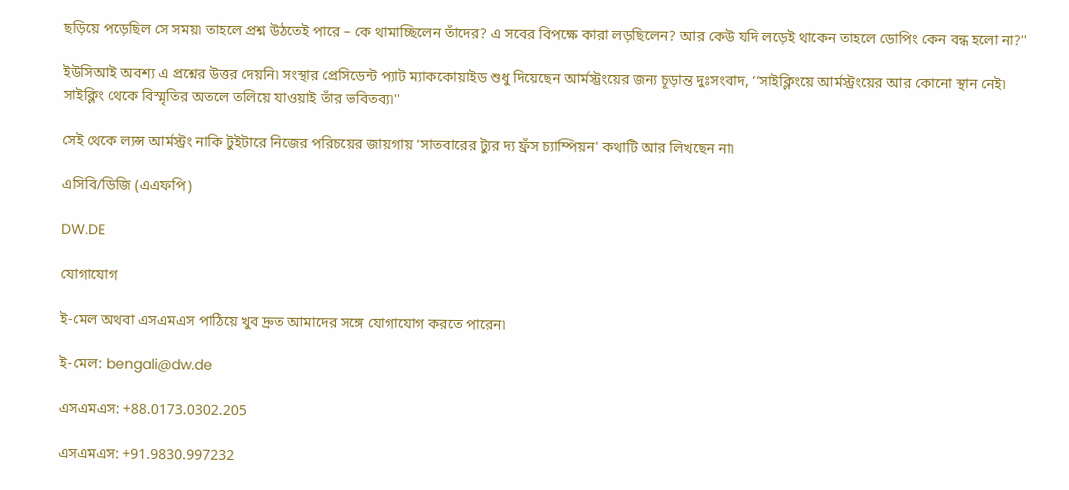ছড়িয়ে পড়েছিল সে সময়৷ তাহলে প্রশ্ন উঠতেই পারে – কে থামাচ্ছিলেন তাঁদের? এ সবের বিপক্ষে কারা লড়ছিলেন? আর কেউ যদি লড়েই থাকেন তাহলে ডোপিং কেন বন্ধ হলো না?''

ইউসিআই অবশ্য এ প্রশ্নের উত্তর দেয়নি৷ সংস্থার প্রেসিডেন্ট প্যাট ম্যাককোয়াইড শুধু দিয়েছেন আর্মস্ট্রংয়ের জন্য চূড়ান্ত দুঃসংবাদ, ‘‘সাইক্লিংয়ে আর্মস্ট্রংয়ের আর কোনো স্থান নেই৷ সাইক্লিং থেকে বিস্মৃতির অতলে তলিয়ে যাওয়াই তাঁর ভবিতব্য৷''

সেই থেকে ল্যন্স আর্মস্ট্রং নাকি টুইটারে নিজের পরিচয়ের জায়গায় ‘সাতবারের ট্যুর দ্য ফ্রঁস চ্যাম্পিয়ন' কথাটি আর লিখছেন না৷

এসিবি/ডিজি (এএফপি)

DW.DE

যোগাযোগ

ই-মেল অথবা এসএমএস পাঠিয়ে খুব দ্রুত আমাদের সঙ্গে যোগাযোগ করতে পারেন৷

ই-মেল: bengali@dw.de

এসএমএস: +88.0173.0302.205

এসএমএস: +91.9830.997232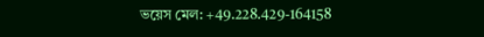ভয়েস মেল: +49.228.429-164158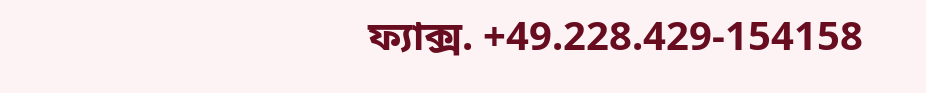ফ্যাক্স. +49.228.429-154158